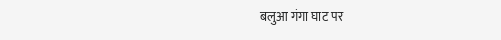बलुआ गंगा घाट पर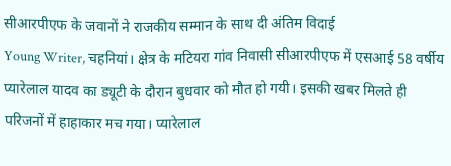सीआरपीएफ के जवानों ने राजकीय सम्मान के साथ दी अंतिम विदाई
Young Writer, चहनियां। क्षेत्र के मटियरा गांव निवासी सीआरपीएफ में एसआई 58 वर्षीय प्यारेलाल यादव का ड्यूटी के दौरान बुधवार को मौत हो गयी। इसकी खबर मिलते ही परिजनों में हाहाकार मच गया। प्यारेलाल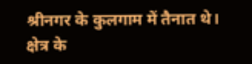श्रीनगर के कुलगाम में तैनात थे।
क्षेत्र के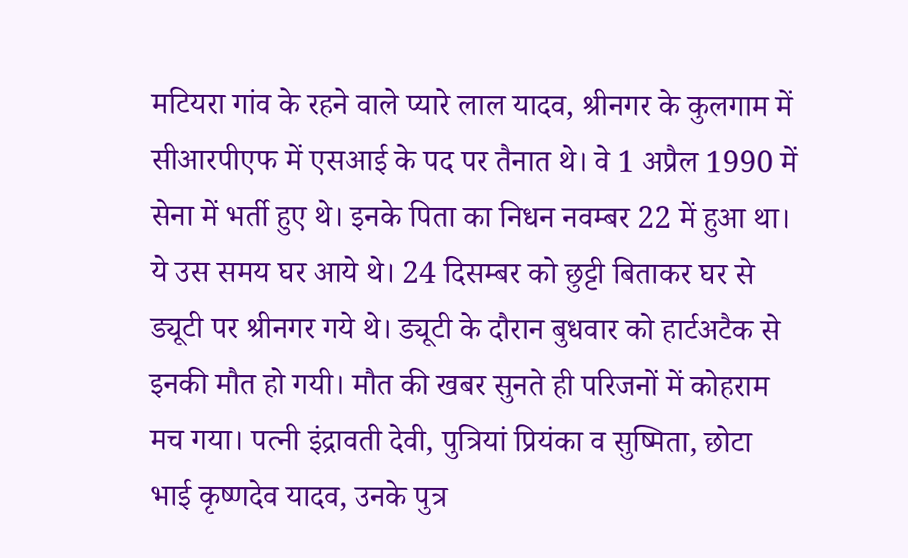मटियरा गांव के रहने वाले प्यारे लाल यादव, श्रीनगर के कुलगाम में सीआरपीएफ में एसआई के पद पर तैनात थे। वे 1 अप्रैल 1990 में सेना में भर्ती हुए थे। इनके पिता का निधन नवम्बर 22 में हुआ था। ये उस समय घर आये थे। 24 दिसम्बर को छुट्टी बिताकर घर से ड्यूटी पर श्रीनगर गये थे। ड्यूटी के दौरान बुधवार को हार्टअटैक से इनकी मौत हो गयी। मौत की खबर सुनते ही परिजनों में कोहराम मच गया। पत्नी इंद्रावती देवी, पुत्रियां प्रियंका व सुष्मिता, छोटा भाई कृष्णदेव यादव, उनके पुत्र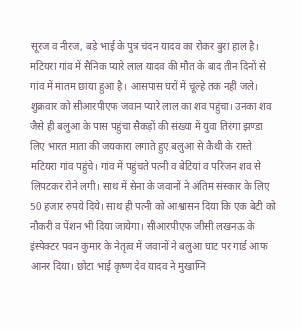सूरज व नीरज, बड़े भाई के पुत्र चंदन यादव का रोकर बुरा हाल है। मटियरा गांव में सैनिक प्यारे लाल यादव की मौत के बाद तीन दिनों से गांव में मातम छाया हुआ है। आसपास घरों में चूल्हे तक नहीं जले। शुक्रवार को सीआरपीएफ जवान प्यारे लाल का शव पहुंचा। उनका शव जैसे ही बलुआ के पास पहुंचा सैकड़ों की संख्या में युवा तिरंगा झण्डा लिए भारत माता की जयकारा लगाते हुए बलुआ से कैथी के रास्ते मटियरा गांव पहुंचे। गांव में पहुंचते पत्नी व बेटियां व परिजन शव से लिपटकर रोने लगी। साथ में सेना के जवानों ने अंतिम संस्कार के लिए 50 हजार रुपये दिये। साथ ही पत्नी को आश्वासन दिया कि एक बेटी को नौकरी व पेंशन भी दिया जायेगा। सीआरपीएफ जीसी लखनऊ के इंस्पेक्टर पवन कुमार के नेतृत्व में जवानों ने बलुआ घाट पर गार्ड आफ आनर दिया। छोटा भाई कृष्ण देव यादव ने मुखाग्नि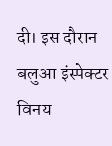दी। इस दौरान बलुआ इंस्पेक्टर विनय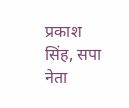प्रकाश सिंह, सपा नेता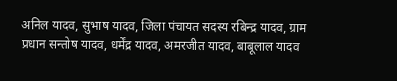अनिल यादव, सुभाष यादव, जिला पंचायत सदस्य रबिन्द्र यादव, ग्राम प्रधान सन्तोष यादव, धर्मेंद्र यादव, अमरजीत यादव, बाबूलाल यादव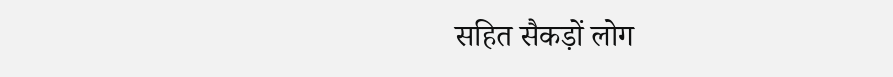सहित सैकड़ों लोग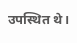उपस्थित थे।